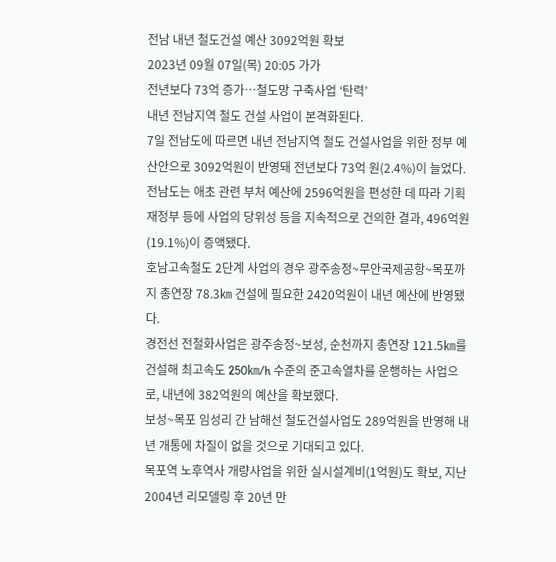전남 내년 철도건설 예산 3092억원 확보
2023년 09월 07일(목) 20:05 가가
전년보다 73억 증가…철도망 구축사업 ‘탄력’
내년 전남지역 철도 건설 사업이 본격화된다.
7일 전남도에 따르면 내년 전남지역 철도 건설사업을 위한 정부 예산안으로 3092억원이 반영돼 전년보다 73억 원(2.4%)이 늘었다.
전남도는 애초 관련 부처 예산에 2596억원을 편성한 데 따라 기획재정부 등에 사업의 당위성 등을 지속적으로 건의한 결과, 496억원(19.1%)이 증액됐다.
호남고속철도 2단계 사업의 경우 광주송정~무안국제공항~목포까지 총연장 78.3㎞ 건설에 필요한 2420억원이 내년 예산에 반영됐다.
경전선 전철화사업은 광주송정~보성, 순천까지 총연장 121.5㎞를 건설해 최고속도 250㎞/h 수준의 준고속열차를 운행하는 사업으로, 내년에 382억원의 예산을 확보했다.
보성~목포 임성리 간 남해선 철도건설사업도 289억원을 반영해 내년 개통에 차질이 없을 것으로 기대되고 있다.
목포역 노후역사 개량사업을 위한 실시설계비(1억원)도 확보, 지난 2004년 리모델링 후 20년 만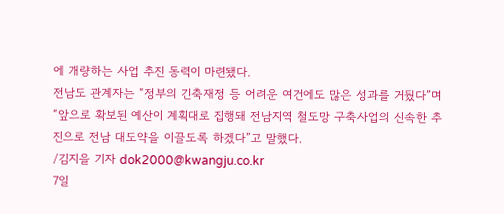에 개량하는 사업 추진 동력이 마련됐다.
전남도 관계자는 “정부의 긴축재정 등 어려운 여건에도 많은 성과를 거뒀다”며 “앞으로 확보된 예산이 계획대로 집행돼 전남지역 철도망 구축사업의 신속한 추진으로 전남 대도약을 이끌도록 하겠다”고 말했다.
/김지을 기자 dok2000@kwangju.co.kr
7일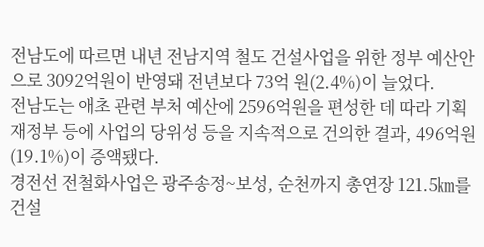전남도에 따르면 내년 전남지역 철도 건설사업을 위한 정부 예산안으로 3092억원이 반영돼 전년보다 73억 원(2.4%)이 늘었다.
전남도는 애초 관련 부처 예산에 2596억원을 편성한 데 따라 기획재정부 등에 사업의 당위성 등을 지속적으로 건의한 결과, 496억원(19.1%)이 증액됐다.
경전선 전철화사업은 광주송정~보성, 순천까지 총연장 121.5㎞를 건설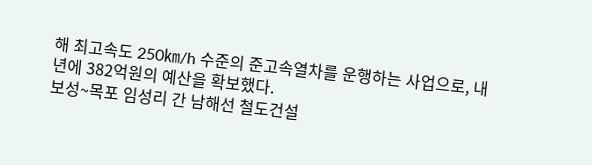해 최고속도 250㎞/h 수준의 준고속열차를 운행하는 사업으로, 내년에 382억원의 예산을 확보했다.
보성~목포 임성리 간 남해선 철도건설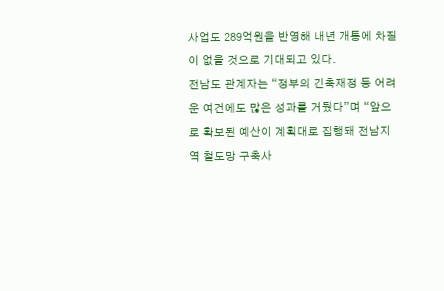사업도 289억원을 반영해 내년 개통에 차질이 없을 것으로 기대되고 있다.
전남도 관계자는 “정부의 긴축재정 등 어려운 여건에도 많은 성과를 거뒀다”며 “앞으로 확보된 예산이 계획대로 집행돼 전남지역 철도망 구축사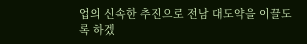업의 신속한 추진으로 전남 대도약을 이끌도록 하겠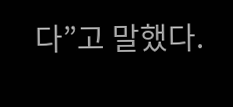다”고 말했다.